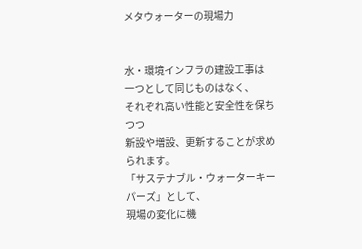メタウォーターの現場力


水・環境インフラの建設工事は
一つとして同じものはなく、
それぞれ高い性能と安全性を保ちつつ
新設や増設、更新することが求められます。
「サステナブル・ウォーターキーパーズ」として、
現場の変化に機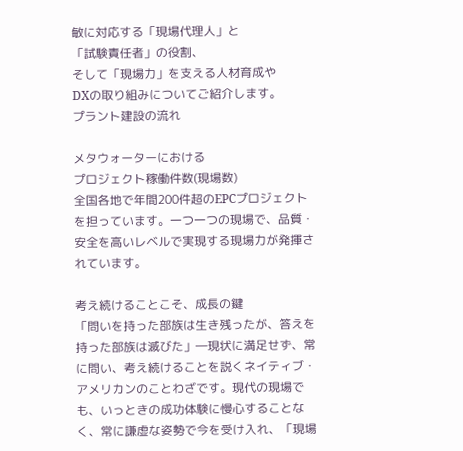敏に対応する「現場代理人」と
「試験責任者」の役割、
そして「現場力」を支える人材育成や
DXの取り組みについてご紹介します。
プラント建設の流れ

メタウォーターにおける
プロジェクト稼働件数(現場数)
全国各地で年間200件超のEPCプロジェクトを担っています。一つ一つの現場で、品質・安全を高いレベルで実現する現場力が発揮されています。

考え続けることこそ、成長の鍵
「問いを持った部族は生き残ったが、答えを持った部族は滅びた」―現状に満足せず、常に問い、考え続けることを説くネイティブ・アメリカンのことわざです。現代の現場でも、いっときの成功体験に慢心することなく、常に謙虚な姿勢で今を受け入れ、「現場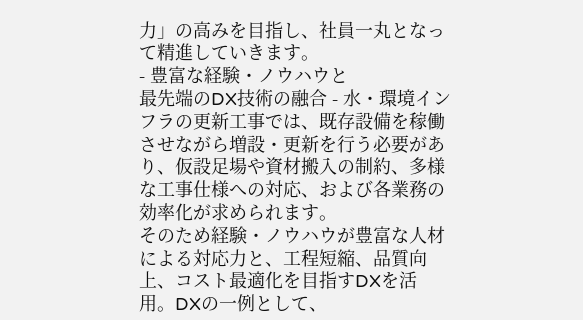力」の高みを目指し、社員一丸となって精進していきます。
- 豊富な経験・ノウハウと
最先端のDX技術の融合 - 水・環境インフラの更新工事では、既存設備を稼働させながら増設・更新を行う必要があり、仮設足場や資材搬入の制約、多様な工事仕様への対応、および各業務の効率化が求められます。
そのため経験・ノウハウが豊富な人材による対応力と、工程短縮、品質向上、コスト最適化を目指すDXを活用。DXの一例として、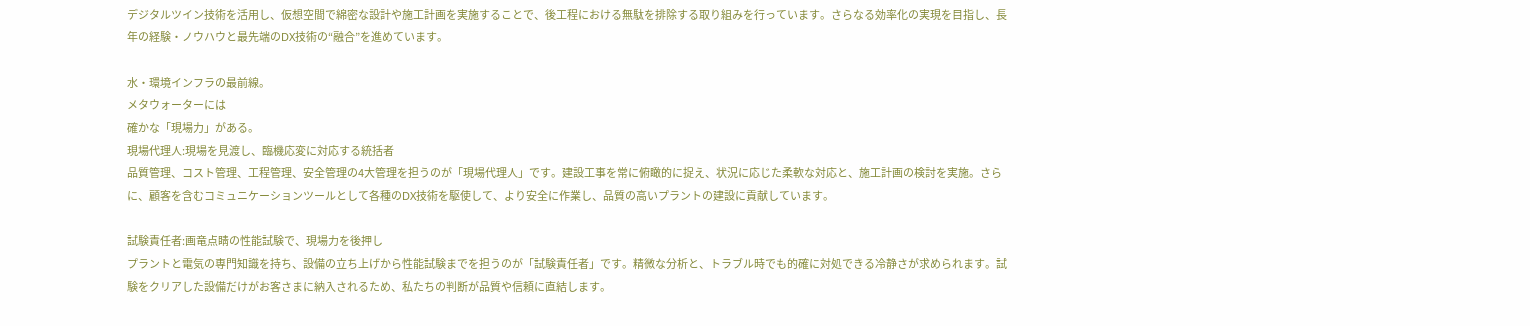デジタルツイン技術を活用し、仮想空間で綿密な設計や施工計画を実施することで、後工程における無駄を排除する取り組みを行っています。さらなる効率化の実現を目指し、長年の経験・ノウハウと最先端のDX技術の“融合”を進めています。

水・環境インフラの最前線。
メタウォーターには
確かな「現場力」がある。
現場代理人:現場を見渡し、臨機応変に対応する統括者
品質管理、コスト管理、工程管理、安全管理の4大管理を担うのが「現場代理人」です。建設工事を常に俯瞰的に捉え、状況に応じた柔軟な対応と、施工計画の検討を実施。さらに、顧客を含むコミュニケーションツールとして各種のDX技術を駆使して、より安全に作業し、品質の高いプラントの建設に貢献しています。

試験責任者:画竜点睛の性能試験で、現場力を後押し
プラントと電気の専門知識を持ち、設備の立ち上げから性能試験までを担うのが「試験責任者」です。精微な分析と、トラブル時でも的確に対処できる冷静さが求められます。試験をクリアした設備だけがお客さまに納入されるため、私たちの判断が品質や信頼に直結します。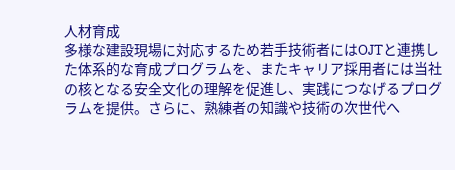人材育成
多様な建設現場に対応するため若手技術者にはOJTと連携した体系的な育成プログラムを、またキャリア採用者には当社の核となる安全文化の理解を促進し、実践につなげるプログラムを提供。さらに、熟練者の知識や技術の次世代へ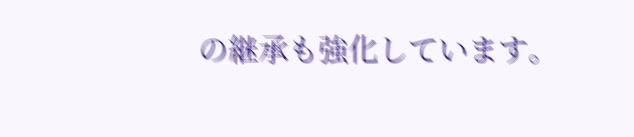の継承も強化しています。